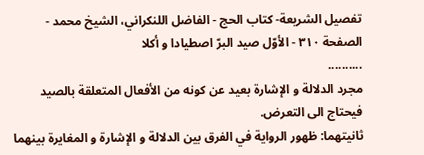تفصيل الشريعة- كتاب الحج - الفاضل اللنكراني، الشيخ محمد - الصفحة ٣١٠ - الأوّل صيد البرّ اصطيادا و أكلا
..........
مجرد الدلالة و الإشارة بعيد عن كونه من الأفعال المتعلقة بالصيد فيحتاج الى التعرض.
ثانيتهما: ظهور الرواية في الفرق بين الدلالة و الإشارة و المغايرة بينهما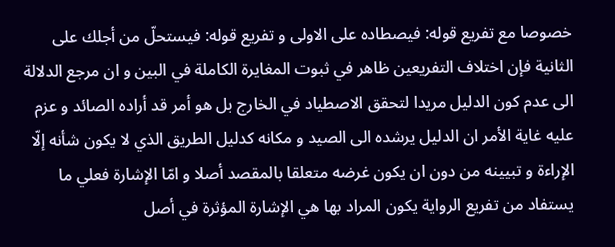خصوصا مع تفريع قوله: فيصطاده على الاولى و تفريع قوله: فيستحلّ من أجلك على الثانية فإن اختلاف التفريعين ظاهر في ثبوت المغايرة الكاملة في البين و ان مرجع الدلالة الى عدم كون الدليل مريدا لتحقق الاصطياد في الخارج بل هو أمر قد أراده الصائد و عزم عليه غاية الأمر ان الدليل يرشده الى الصيد و مكانه كدليل الطريق الذي لا يكون شأنه إلّا الإراءة و تبيينه من دون ان يكون غرضه متعلقا بالمقصد أصلا و امّا الإشارة فعلي ما يستفاد من تفريع الرواية يكون المراد بها هي الإشارة المؤثرة في أصل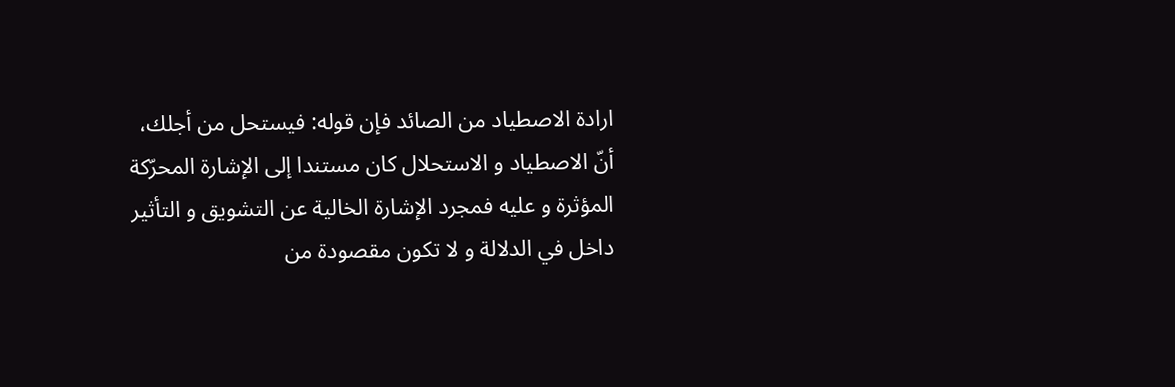ارادة الاصطياد من الصائد فإن قوله: فيستحل من أجلك، أنّ الاصطياد و الاستحلال كان مستندا إلى الإشارة المحرّكة المؤثرة و عليه فمجرد الإشارة الخالية عن التشويق و التأثير داخل في الدلالة و لا تكون مقصودة من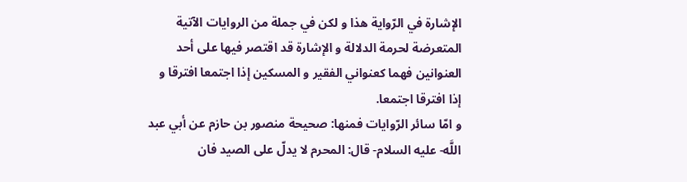الإشارة في الرّواية هذا و لكن في جملة من الروايات الآتية المتعرضة لحرمة الدلالة و الإشارة قد اقتصر فيها على أحد العنوانين فهما كعنواني الفقير و المسكين إذا اجتمعا افترقا و إذا افترقا اجتمعا.
و امّا سائر الرّوايات فمنها: صحيحة منصور بن حازم عن أبي عبد اللَّه- عليه السلام- قال: المحرم لا يدلّ على الصيد فان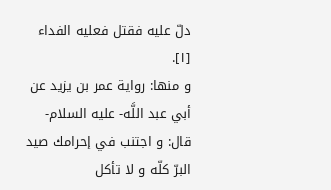دلّ عليه فقتل فعليه الفداء [١].
و منها: رواية عمر بن يزيد عن أبي عبد اللَّه- عليه السلام- قال: و اجتنب في إحرامك صيد البرّ كلّه و لا تأكل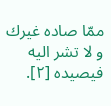ممّا صاده غيرك و لا تشر اليه فيصيده [٢].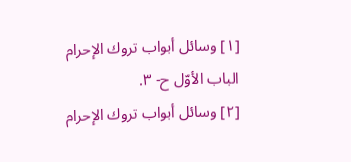[١] وسائل أبواب تروك الإحرام الباب الأوّل ح- ٣.
[٢] وسائل أبواب تروك الإحرام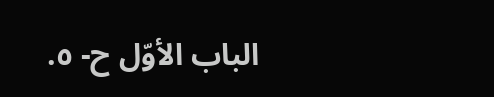الباب الأوّل ح- ٥.